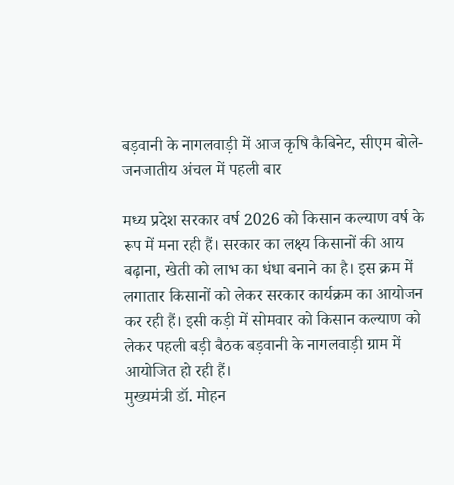बड़वानी के नागलवाड़ी में आज कृषि कैबिनेट, सीएम बोले-जनजातीय अंचल में पहली बार

मध्य प्रदेश सरकार वर्ष 2026 को किसान कल्याण वर्ष के रूप में मना रही हैं। सरकार का लक्ष्य किसानों की आय बढ़ाना, खेती को लाभ का धंधा बनाने का है। इस क्रम में लगातार किसानों को लेकर सरकार कार्यक्रम का आयोजन कर रही हैं। इसी कड़ी में सोमवार को किसान कल्याण को लेकर पहली बड़ी बैठक बड़वानी के नागलवाड़ी ग्राम में आयोजित हो रही हैं।
मुख्यमंत्री डॉ. मोहन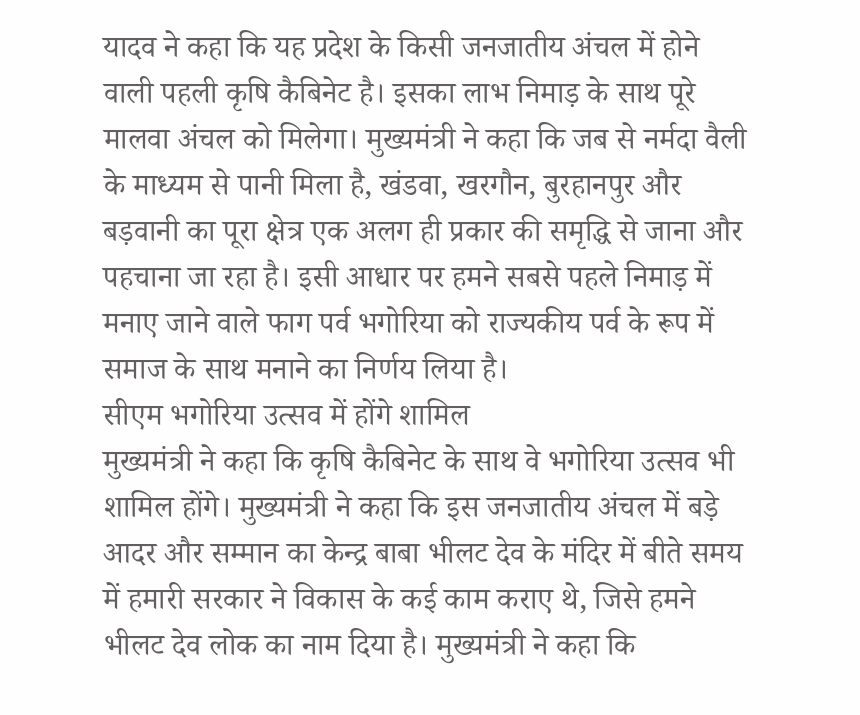यादव ने कहा कि यह प्रदेश के किसी जनजातीय अंचल में होने वाली पहली कृषि कैबिनेट है। इसका लाभ निमाड़ के साथ पूरे मालवा अंचल को मिलेगा। मुख्यमंत्री ने कहा कि जब से नर्मदा वैली के माध्यम से पानी मिला है, खंडवा, खरगौन, बुरहानपुर और बड़वानी का पूरा क्षेत्र एक अलग ही प्रकार की समृद्धि से जाना और पहचाना जा रहा है। इसी आधार पर हमने सबसे पहले निमाड़ में मनाए जाने वाले फाग पर्व भगोरिया को राज्यकीय पर्व के रूप में समाज के साथ मनाने का निर्णय लिया है।
सीएम भगोरिया उत्सव में होंगे शामिल
मुख्यमंत्री ने कहा कि कृषि कैबिनेट के साथ वे भगोरिया उत्सव भी शामिल होंगे। मुख्यमंत्री ने कहा कि इस जनजातीय अंचल में बड़े आदर और सम्मान का केन्द्र बाबा भीलट देव के मंदिर में बीते समय में हमारी सरकार ने विकास के कई काम कराए थे, जिसे हमने भीलट देव लोक का नाम दिया है। मुख्यमंत्री ने कहा कि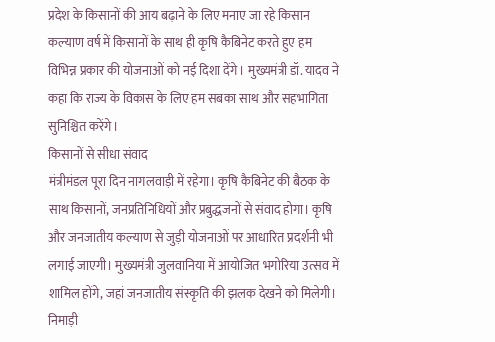प्रदेश के किसानों की आय बढ़ाने के लिए मनाए जा रहे किसान कल्याण वर्ष में किसानों के साथ ही कृषि कैबिनेट करते हुए हम विभिन्न प्रकार की योजनाओं को नई दिशा देंगे। मुख्यमंत्री डॉ. यादव ने कहा कि राज्य के विकास के लिए हम सबका साथ और सहभागिता सुनिश्चित करेंगे।
किसानों से सीधा संवाद
मंत्रीमंडल पूरा दिन नागलवाड़ी में रहेगा। कृषि कैबिनेट की बैठक के साथ किसानों, जनप्रतिनिधियों और प्रबुद्धजनों से संवाद होगा। कृषि और जनजातीय कल्याण से जुड़ी योजनाओं पर आधारित प्रदर्शनी भी लगाई जाएगी। मुख्यमंत्री जुलवानिया में आयोजित भगोरिया उत्सव में शामिल होंगे, जहां जनजातीय संस्कृति की झलक देखने को मिलेगी।
निमाड़ी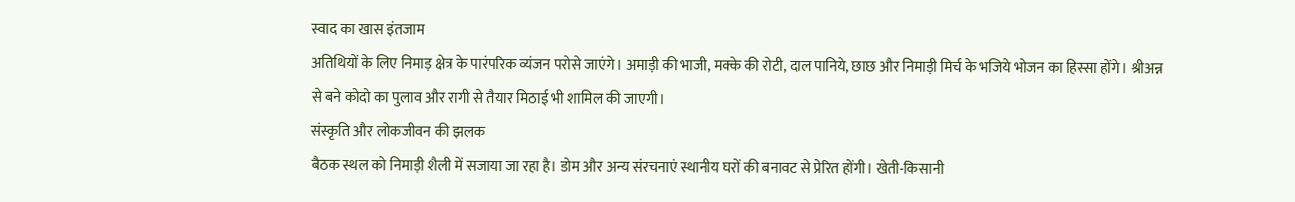स्वाद का खास इंतजाम
अतिथियों के लिए निमाड़ क्षेत्र के पारंपरिक व्यंजन परोसे जाएंगे। अमाड़ी की भाजी, मक्के की रोटी, दाल पानिये, छाछ और निमाड़ी मिर्च के भजिये भोजन का हिस्सा होंगे। श्रीअन्न से बने कोदो का पुलाव और रागी से तैयार मिठाई भी शामिल की जाएगी।
संस्कृति और लोकजीवन की झलक
बैठक स्थल को निमाड़ी शैली में सजाया जा रहा है। डोम और अन्य संरचनाएं स्थानीय घरों की बनावट से प्रेरित होंगी। खेती-किसानी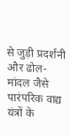से जुड़ी प्रदर्शनी और ढोल-मांदल जैसे पारंपरिक वाद्य यंत्रों के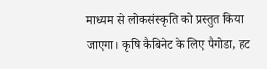माध्यम से लोकसंस्कृति को प्रस्तुत किया जाएगा। कृषि कैबिनेट के लिए पैगोडा, हट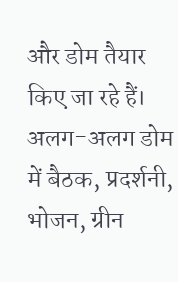और डोम तैयार किए जा रहे हैं। अलग-अलग डोम में बैठक, प्रदर्शनी, भोजन, ग्रीन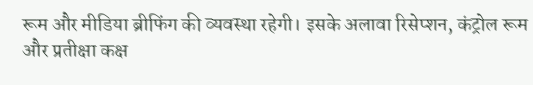रूम और मीडिया ब्रीफिंग की व्यवस्था रहेगी। इसके अलावा रिसेप्शन, कंट्रोल रूम और प्रतीक्षा कक्ष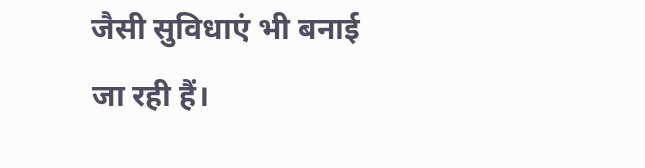जैसी सुविधाएं भी बनाई जा रही हैं।